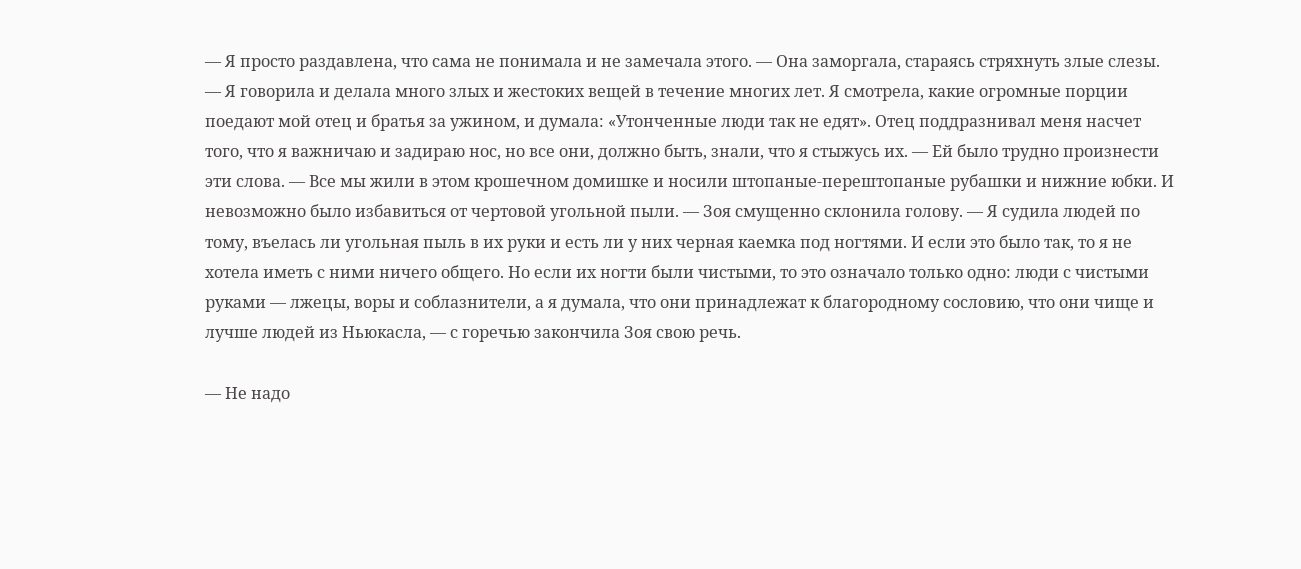— Я просто раздавлена, что сама не понимала и не замечала этого. — Она заморгала, стараясь стряхнуть злые слезы. — Я говорила и делала много злых и жестоких вещей в течение многих лет. Я смотрела, какие огромные порции поедают мой отец и братья за ужином, и думала: «Утонченные люди так не едят». Отец поддразнивал меня насчет того, что я важничаю и задираю нос, но все они, должно быть, знали, что я стыжусь их. — Ей было трудно произнести эти слова. — Все мы жили в этом крошечном домишке и носили штопаные-перештопаные рубашки и нижние юбки. И невозможно было избавиться от чертовой угольной пыли. — Зоя смущенно склонила голову. — Я судила людей по тому, въелась ли угольная пыль в их руки и есть ли у них черная каемка под ногтями. И если это было так, то я не хотела иметь с ними ничего общего. Но если их ногти были чистыми, то это означало только одно: люди с чистыми руками — лжецы, воры и соблазнители, а я думала, что они принадлежат к благородному сословию, что они чище и лучше людей из Ньюкасла, — с горечью закончила Зоя свою речь.

— Не надо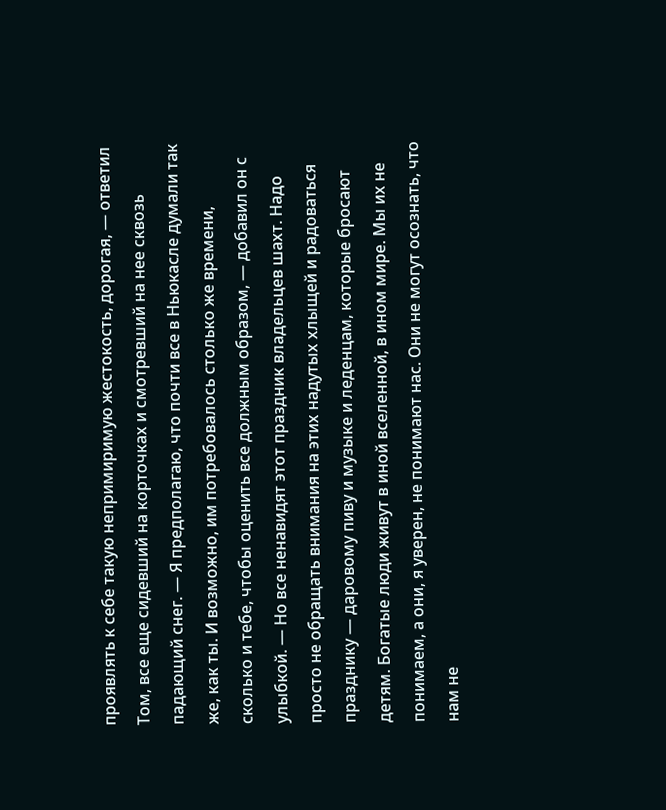проявлять к себе такую непримиримую жестокость, дорогая, — ответил Том, все еще сидевший на корточках и смотревший на нее сквозь падающий снег. — Я предполагаю, что почти все в Ньюкасле думали так же, как ты. И возможно, им потребовалось столько же времени, сколько и тебе, чтобы оценить все должным образом, — добавил он с улыбкой. — Но все ненавидят этот праздник владельцев шахт. Надо просто не обращать внимания на этих надутых хлыщей и радоваться празднику — даровому пиву и музыке и леденцам, которые бросают детям. Богатые люди живут в иной вселенной, в ином мире. Мы их не понимаем, а они, я уверен, не понимают нас. Они не могут осознать, что нам не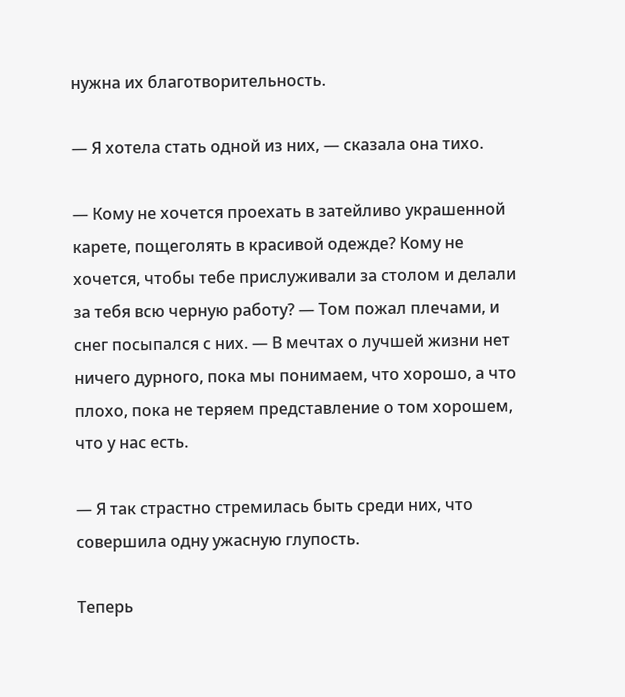нужна их благотворительность.

— Я хотела стать одной из них, — сказала она тихо.

— Кому не хочется проехать в затейливо украшенной карете, пощеголять в красивой одежде? Кому не хочется, чтобы тебе прислуживали за столом и делали за тебя всю черную работу? — Том пожал плечами, и снег посыпался с них. — В мечтах о лучшей жизни нет ничего дурного, пока мы понимаем, что хорошо, а что плохо, пока не теряем представление о том хорошем, что у нас есть.

— Я так страстно стремилась быть среди них, что совершила одну ужасную глупость.

Теперь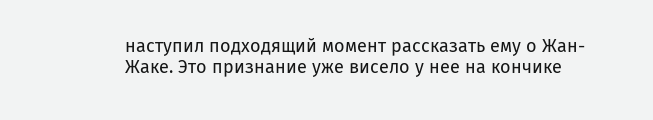наступил подходящий момент рассказать ему о Жан-Жаке. Это признание уже висело у нее на кончике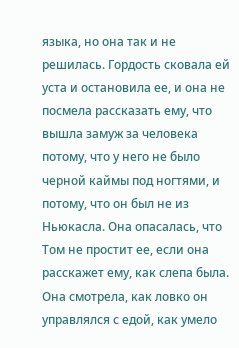языка, но она так и не решилась. Гордость сковала ей уста и остановила ее, и она не посмела рассказать ему, что вышла замуж за человека потому, что у него не было черной каймы под ногтями, и потому, что он был не из Ньюкасла. Она опасалась, что Том не простит ее, если она расскажет ему, как слепа была. Она смотрела, как ловко он управлялся с едой, как умело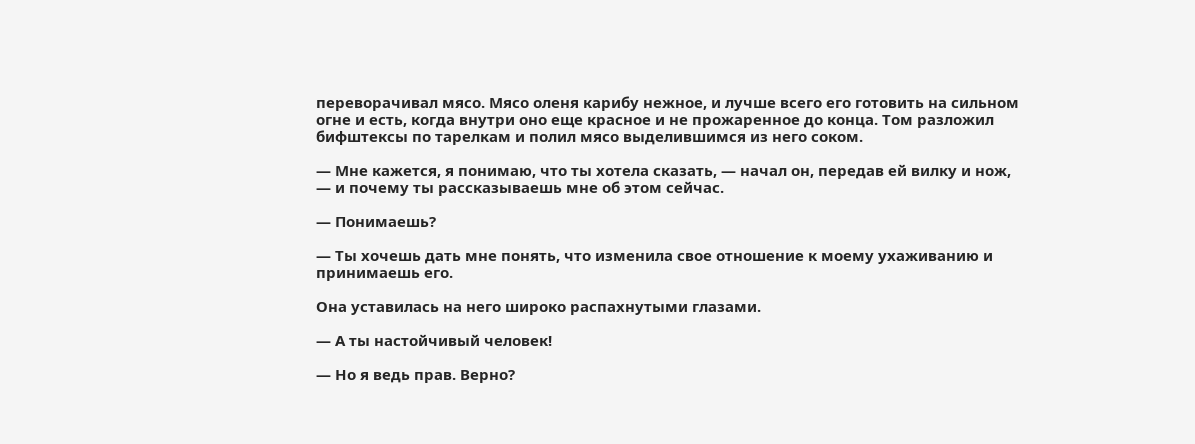переворачивал мясо. Мясо оленя карибу нежное, и лучше всего его готовить на сильном огне и есть, когда внутри оно еще красное и не прожаренное до конца. Том разложил бифштексы по тарелкам и полил мясо выделившимся из него соком.

— Мне кажется, я понимаю, что ты хотела сказать, — начал он, передав ей вилку и нож, — и почему ты рассказываешь мне об этом сейчас.

— Понимаешь?

— Ты хочешь дать мне понять, что изменила свое отношение к моему ухаживанию и принимаешь его.

Она уставилась на него широко распахнутыми глазами.

— А ты настойчивый человек!

— Но я ведь прав. Верно?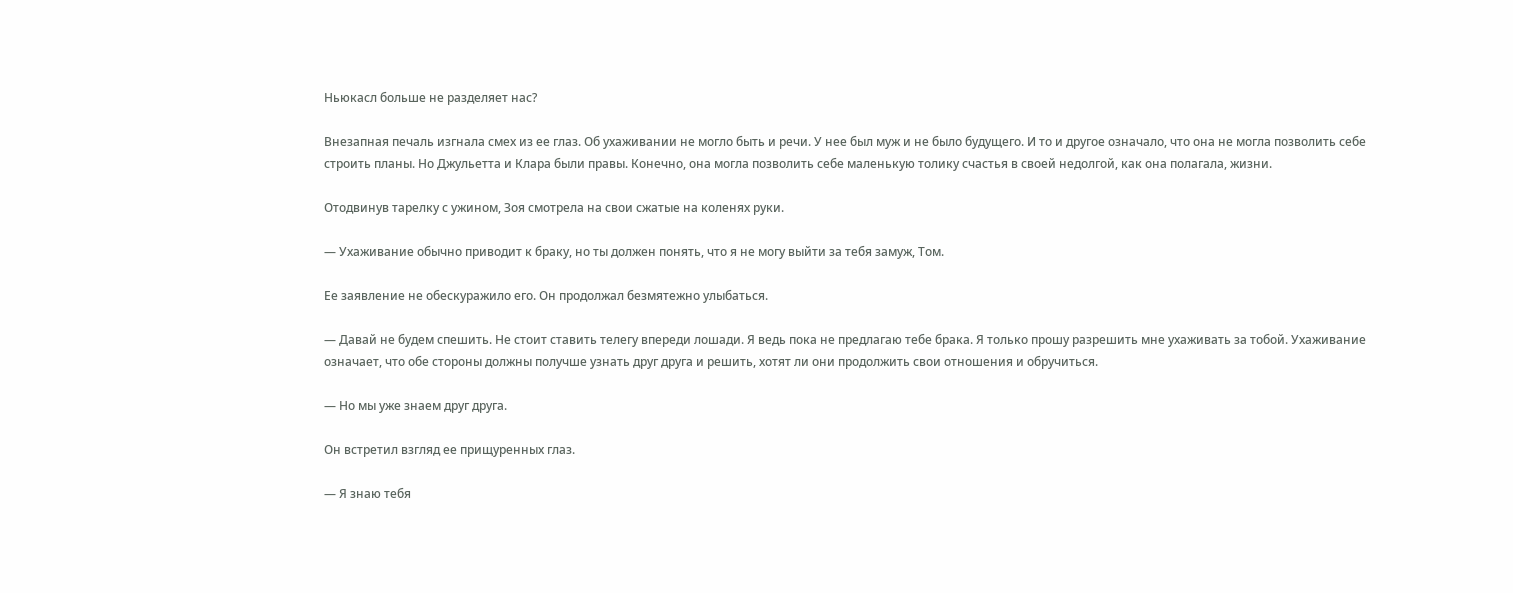Ньюкасл больше не разделяет нас?

Внезапная печаль изгнала смех из ее глаз. Об ухаживании не могло быть и речи. У нее был муж и не было будущего. И то и другое означало, что она не могла позволить себе строить планы. Но Джульетта и Клара были правы. Конечно, она могла позволить себе маленькую толику счастья в своей недолгой, как она полагала, жизни.

Отодвинув тарелку с ужином, Зоя смотрела на свои сжатые на коленях руки.

— Ухаживание обычно приводит к браку, но ты должен понять, что я не могу выйти за тебя замуж, Том.

Ее заявление не обескуражило его. Он продолжал безмятежно улыбаться.

— Давай не будем спешить. Не стоит ставить телегу впереди лошади. Я ведь пока не предлагаю тебе брака. Я только прошу разрешить мне ухаживать за тобой. Ухаживание означает, что обе стороны должны получше узнать друг друга и решить, хотят ли они продолжить свои отношения и обручиться.

— Но мы уже знаем друг друга.

Он встретил взгляд ее прищуренных глаз.

— Я знаю тебя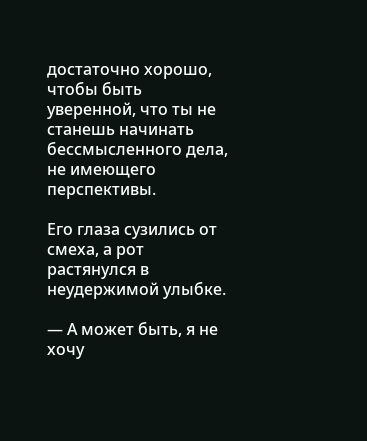достаточно хорошо, чтобы быть уверенной, что ты не станешь начинать бессмысленного дела, не имеющего перспективы.

Его глаза сузились от смеха, а рот растянулся в неудержимой улыбке.

— А может быть, я не хочу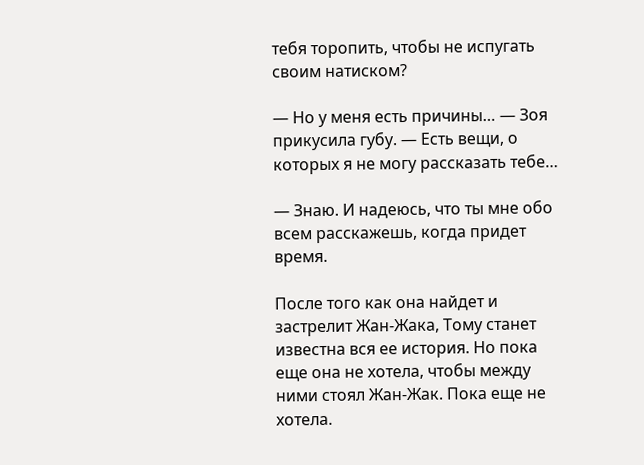тебя торопить, чтобы не испугать своим натиском?

— Но у меня есть причины… — Зоя прикусила губу. — Есть вещи, о которых я не могу рассказать тебе…

— Знаю. И надеюсь, что ты мне обо всем расскажешь, когда придет время.

После того как она найдет и застрелит Жан-Жака, Тому станет известна вся ее история. Но пока еще она не хотела, чтобы между ними стоял Жан-Жак. Пока еще не хотела.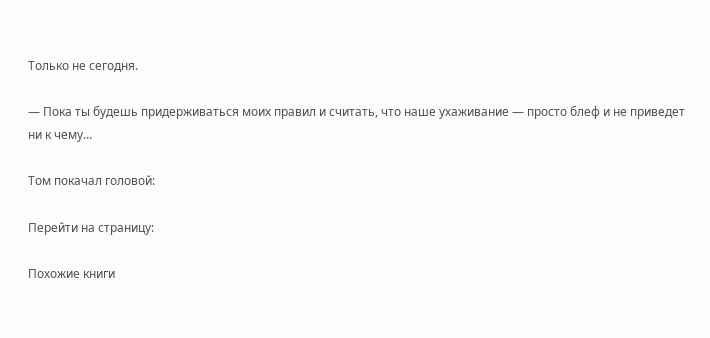Только не сегодня.

— Пока ты будешь придерживаться моих правил и считать, что наше ухаживание — просто блеф и не приведет ни к чему…

Том покачал головой:

Перейти на страницу:

Похожие книги